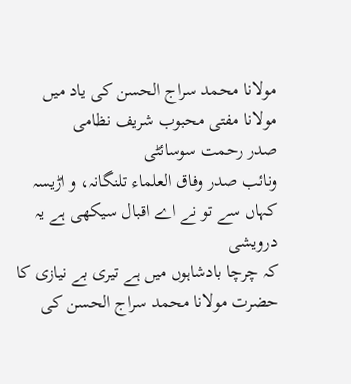مولانا محمد سراج الحسن کی یاد میں
مولانا مفتی محبوب شریف نظامی
صدر رحمت سوسائٹی
ونائب صدر وفاق العلماء تلنگانہ، و اڑیسہ
کہاں سے تو نے اے اقبال سیکھی ہے یہ درویشی
کہ چرچا بادشاہوں میں ہے تیری بے نیازی کا
حضرت مولانا محمد سراج الحسن کی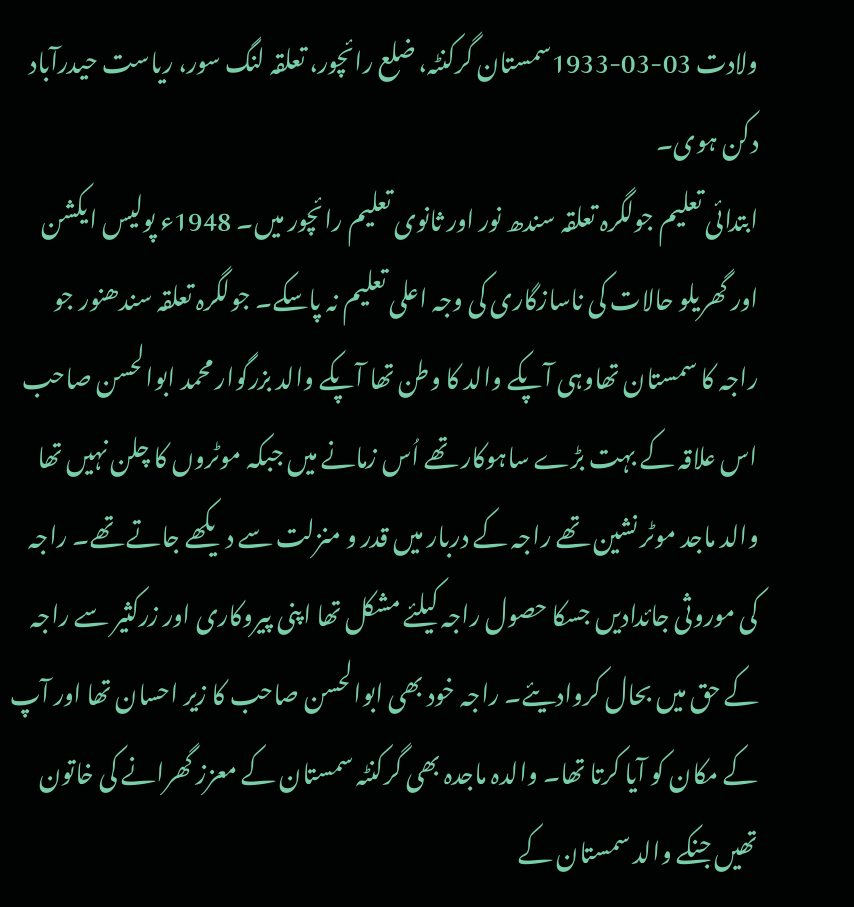ولادت 03-03-1933سمستان گرکنٹہ، ضلع رائچور، تعلقہ لنگ سور، ریاست حیدرآباد دکن ہوی۔
ابتدائی تعلیم جولگرہ تعلقہ سندھ نور اور ثانوی تعلیم رائچور میں۔ 1948ء پولیس ایکشن اور گھریلو حالات کی ناسازگاری کی وجہ اعلی تعلیم نہ پاسکے۔ جولگرہ تعلقہ سندھنور جو راجہ کا سمستان تھاوہی آپکے والد کا وطن تھا آپکے والد بزرگوار محمد ابوالحسن صاحب اس علاقہ کے بہت بڑے ساہوکار تھے اُس زمانے میں جبکہ موٹروں کا چلن نہیں تھا والد ماجد موٹر نشین تھے راجہ کے دربار میں قدر و منزلت سے دیکھے جاتے تھے۔ راجہ کی موروثی جائدادیں جسکا حصول راجہ کیلئے مشکل تھا اپنی پیروکاری اور زرکثیر سے راجہ کے حق میں بحال کروادیئے۔ راجہ خود بھی ابوالحسن صاحب کا زیر احسان تھا اور آپ کے مکان کو آیا کرتا تھا۔ والدہ ماجدہ بھی گرکنٹہ سمستان کے معزز گھرانے کی خاتون تھیں جنکے والد سمستان کے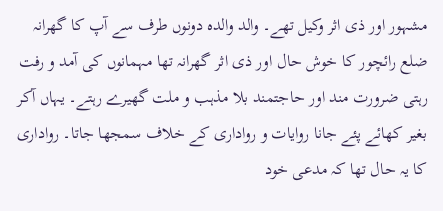مشہور اور ذی اثر وکیل تھے۔ والد والدہ دونوں طرف سے آپ کا گھرانہ ضلع رائچور کا خوش حال اور ذی اثر گھرانہ تھا مہمانوں کی آمد و رفت رہتی ضرورت مند اور حاجتمند بلا مذہب و ملت گھیرے رہتے۔ یہاں آکر بغیر کھائے پئے جانا روایات و رواداری کے خلاف سمجھا جاتا۔ رواداری کا یہ حال تھا کہ مدعی خود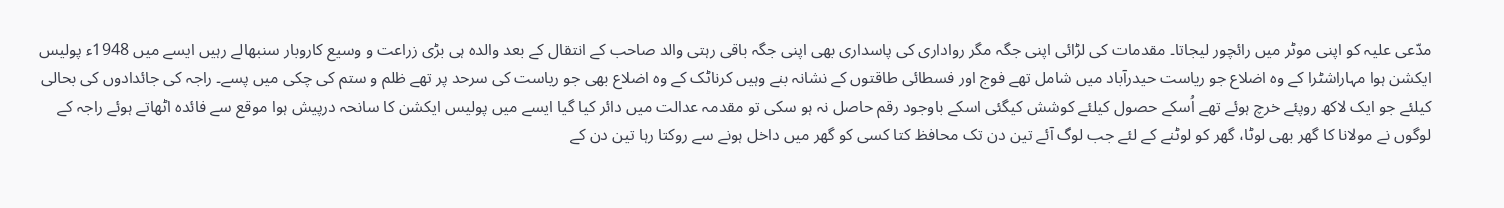مدّعی علیہ کو اپنی موٹر میں رائچور لیجاتا۔ مقدمات کی لڑائی اپنی جگہ مگر رواداری کی پاسداری بھی اپنی جگہ باقی رہتی والد صاحب کے انتقال کے بعد والدہ ہی بڑی زراعت و وسیع کاروبار سنبھالے رہیں ایسے میں 1948ء پولیس ایکشن ہوا مہاراشٹرا کے وہ اضلاع جو ریاست حیدرآباد میں شامل تھے فوج اور فسطائی طاقتوں کے نشانہ بنے وہیں کرناٹک کے وہ اضلاع بھی جو ریاست کی سرحد پر تھے ظلم و ستم کی چکی میں پسے۔ راجہ کی جائدادوں کی بحالی کیلئے جو ایک لاکھ روپئے خرچ ہوئے تھے اُسکے حصول کیلئے کوشش کیگئی اسکے باوجود رقم حاصل نہ ہو سکی تو مقدمہ عدالت میں دائر کیا گیا ایسے میں پولیس ایکشن کا سانحہ درپیش ہوا موقع سے فائدہ اٹھاتے ہوئے راجہ کے لوگوں نے مولانا کا گھر بھی لوٹا، گھر کو لوٹنے کے لئے جب لوگ آئے تین دن تک محافظ کتا کسی کو گھر میں داخل ہونے سے روکتا رہا تین دن کے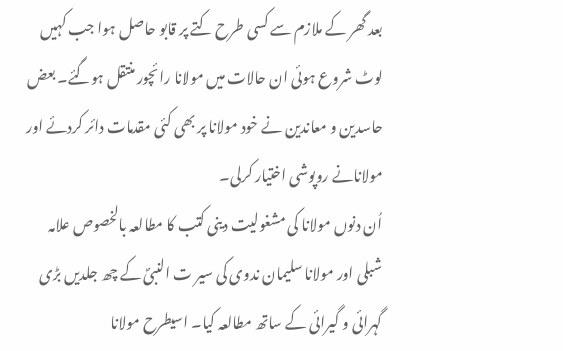بعد گھر کے ملازم سے کسی طرح کتے پر قابو حاصل ہوا جب کہیں لوٹ شروع ہوئی ان حالات میں مولانا رائچور منتقل ہوگئے۔ بعض حاسدین و معاندین نے خود مولانا پر بھی کئی مقدمات دائر کردئے اور مولانانے روپوشی اختیار کرلی۔
اُن دنوں مولانا کی مشغولیت دینی کتب کا مطالعہ بالخصوص علامہ شبلی اور مولانا سلیمان ندوی کی سیر ت النبیؐ کے چھ جلدیں بڑی گہرائی و گیرائی کے ساتھ مطالعہ کیا۔ اسیطرح مولانا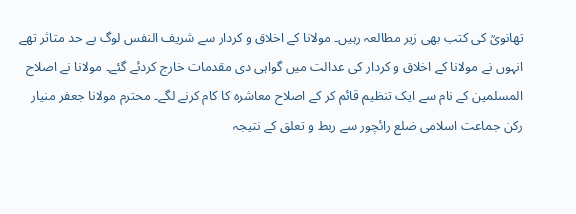تھانویؒ کی کتب بھی زیر مطالعہ رہیں۔ مولانا کے اخلاق و کردار سے شریف النفس لوگ بے حد متاثر تھے انہوں نے مولانا کے اخلاق و کردار کی عدالت میں گواہی دی مقدمات خارج کردئے گئے۔ مولانا نے اصلاح المسلمین کے نام سے ایک تنظیم قائم کر کے اصلاح معاشرہ کا کام کرنے لگے۔ محترم مولانا جعفر منیار رکن جماعت اسلامی ضلع رائچور سے ربط و تعلق کے نتیجہ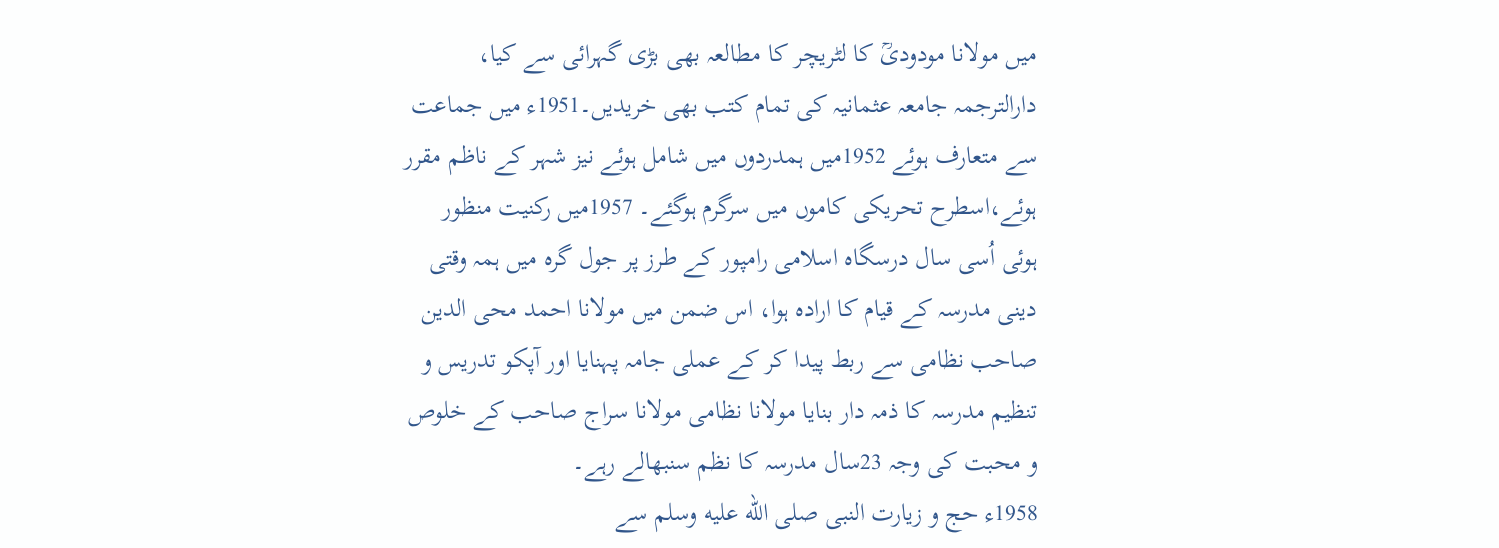میں مولانا مودودیؒ کا لٹریچر کا مطالعہ بھی بڑی گہرائی سے کیا، دارالترجمہ جامعہ عثمانیہ کی تمام کتب بھی خریدیں۔1951ء میں جماعت سے متعارف ہوئے 1952میں ہمدردوں میں شامل ہوئے نیز شہر کے ناظم مقرر ہوئے،اسطرح تحریکی کاموں میں سرگرم ہوگئے۔ 1957میں رکنیت منظور ہوئی اُسی سال درسگاہ اسلامی رامپور کے طرز پر جول گرہ میں ہمہ وقتی دینی مدرسہ کے قیام کا ارادہ ہوا، اس ضمن میں مولانا احمد محی الدین صاحب نظامی سے ربط پیدا کر کے عملی جامہ پہنایا اور آپکو تدریس و تنظیم مدرسہ کا ذمہ دار بنایا مولانا نظامی مولانا سراج صاحب کے خلوص و محبت کی وجہ 23سال مدرسہ کا نظم سنبھالے رہے۔
1958ء حج و زیارت النبی صلى الله عليه وسلم سے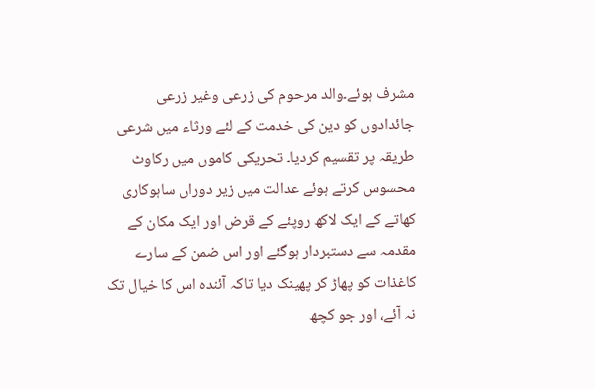مشرف ہوئے۔والد مرحوم کی زرعی وغیر زرعی جائدادوں کو دین کی خدمت کے لئے ورثاء میں شرعی طریقہ پر تقسیم کردیا۔ تحریکی کاموں میں رکاوٹ محسوس کرتے ہوئے عدالت میں زیر دوراں ساہوکاری کھاتے کے ایک لاکھ روپئے کے قرض اور ایک مکان کے مقدمہ سے دستبردار ہوگئے اور اس ضمن کے سارے کاغذات کو پھاڑ کر پھینک دیا تاکہ آئندہ اس کا خیال تک نہ آئے، اور جو کچھ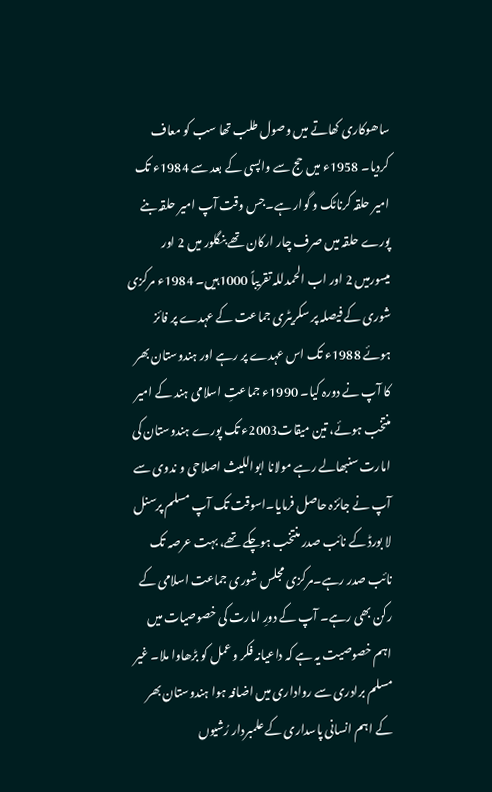ساھوکاری کھاتے میں وصول طلب تھا سب کو معاف کردیا۔ 1958ء میں حج سے واپسی کے بعد سے 1984ء تک امیر حلقہ کرناٹک و گوار ہے۔جس وقت آپ امیر حلقہ بنے پورے حلقہ میں صرف چار ارکان تھے بنگلور میں 2 اور میسورمیں 2 اور اب الحمدللہ تقریباً 1000ہیں۔ 1984ء مرکزی شوری کے فیصلہ پر سکریٹری جماعت کے عہدے پر فائز ہوئے 1988ء تک اس عہدے پر رہے اور ہندوستان بھر کا آپ نے دورہ کیا۔ 1990ء جماعتِ اسلامی ہند کے امیر منتخب ہوئے، تین میقات2003ء تک پورے ہندوستان کی امارت سنبھالے رہے مولانا ابواللیث اصلاحی و ندوی سے آپ نے جائزہ حاصل فرمایا۔اسوقت تک آپ مسلم پرسنل لا بورڈ کے نائب صدر منتخب ہوچکے تھے، بہت عرصہ تک نائب صدر رہے۔مرکزی مجلس شوری جماعت اسلامی کے رکن بھی رہے۔ آپ کے دورِ امارت کی خصوصیات میں اہم خصوصیت یہ ہے کہ داعیانہ فکر و عمل کو بڑھاوا ملا۔ غیر مسلم برادری سے رواداری میں اضافہ ہوا ہندوستان بھر کے اہم انسانی پاسداری کے علمبردار رُشیوں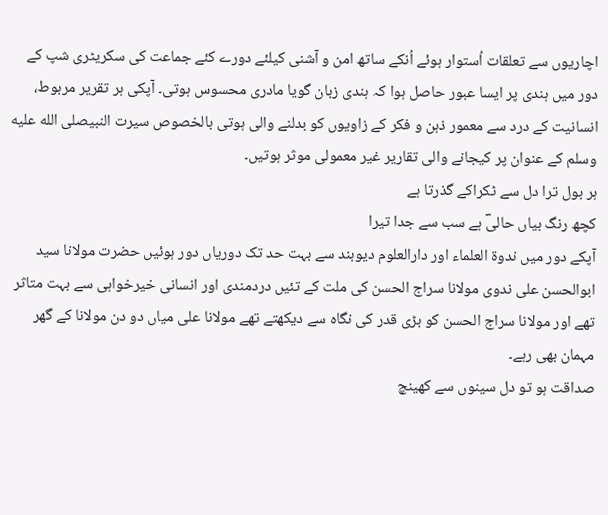اچاریوں سے تعلقات اُستوار ہوئے اُنکے ساتھ امن و آشنی کیلئے دورے کئے جماعت کی سکریٹری شپ کے دور میں ہندی پر ایسا عبور حاصل ہوا کہ ہندی زبان گویا مادری محسوس ہوتی۔ آپکی ہر تقریر مربوط، انسانیت کے درد سے معمور ذہن و فکر کے زاویوں کو بدلنے والی ہوتی بالخصوص سیرت النبیصلى الله عليه وسلم کے عنوان پر کیجانے والی تقاریر غیر معمولی موثر ہوتیں۔
ہر بول ترا دل سے ٹکراکے گذرتا ہے
کچھ رنگ بیاں حالیؔ ہے سب سے جدا تیرا
آپکے دور میں ندوۃ العلماء اور دارالعلوم دیوبند سے بہت حد تک دوریاں دور ہوئیں حضرت مولانا سید ابوالحسن علی ندوی مولانا سراج الحسن کی ملت کے تئیں دردمندی اور انسانی خیرخواہی سے بہت متاثر تھے اور مولانا سراج الحسن کو بڑی قدر کی نگاہ سے دیکھتے تھے مولانا علی میاں دو دن مولانا کے گھر مہمان بھی رہے۔
صداقت ہو تو دل سینوں سے کھینچ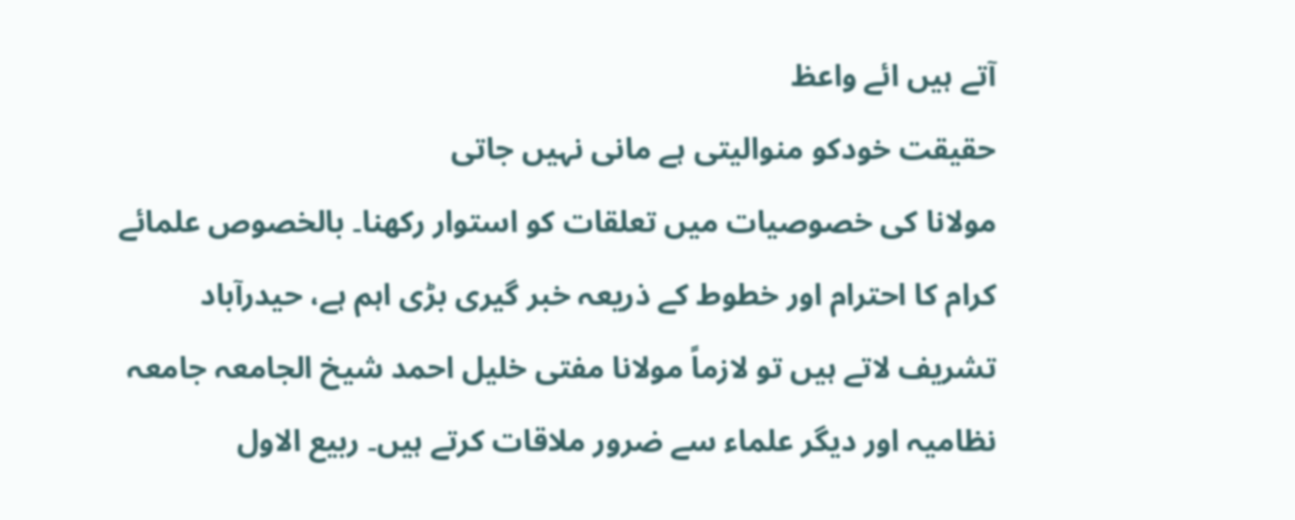آتے ہیں ائے واعظ
حقیقت خودکو منوالیتی ہے مانی نہیں جاتی
مولانا کی خصوصیات میں تعلقات کو استوار رکھنا۔ بالخصوص علمائے کرام کا احترام اور خطوط کے ذریعہ خبر گیری بڑی اہم ہے، حیدرآباد تشریف لاتے ہیں تو لازماً مولانا مفتی خلیل احمد شیخ الجامعہ جامعہ نظامیہ اور دیگر علماء سے ضرور ملاقات کرتے ہیں۔ ربیع الاول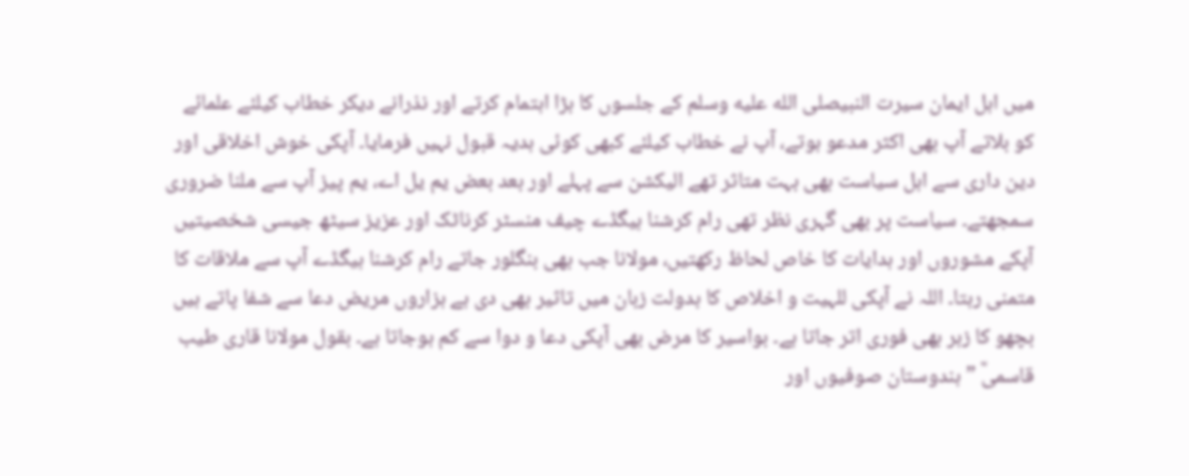میں اہل ایمان سیرت النبیصلى الله عليه وسلم کے جلسوں کا بڑا اہتمام کرتے اور نذرانے دیکر خطاب کیلئے علمائے کو بلاتے آپ بھی اکثر مدعو ہوتے، آپ نے خطاب کیلئے کبھی کوئی ہدیہ قبول نہیں فرمایا۔ آپکی خوش اخلاقی اور دین داری سے اہل سیاست بھی بہت متاثر تھے الیکشن سے پہلے اور بعد بعض یم یل اے، یم پیز آپ سے ملنا ضروری سمجھتے۔ سیاست پر بھی گہری نظر تھی رام کرشنا ہیگڈے چیف منسٹر کرناٹک اور عزیز سیٹھ جیسی شخصیتیں آپکے مشوروں اور ہدایات کا خاص لحاظ رکھتیں، مولانا جب بھی بنگلور جاتے رام کرشنا ہیگڈے آپ سے ملاقات کا متمنی رہتا۔ اللہ نے آپکی للہیت و اخلاص کا بدولت زبان میں تاثیر بھی دی ہے ہزاروں مریض دعا سے شفا پاتے ہیں بچھو کا زہر بھی فوری اتر جاتا ہے۔ بواسیر کا مرض بھی آپکی دعا و دوا سے کم ہوجاتا ہے۔ بقول مولانا قاری طیب قاسمیؒ ”ہندوستان صوفیوں اور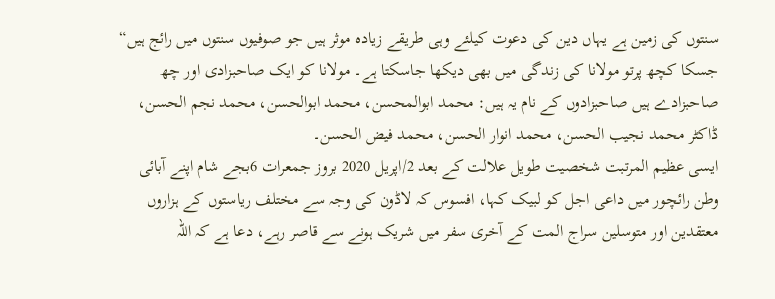سنتوں کی زمین ہے یہاں دین کی دعوت کیلئے وہی طریقے زیادہ موثر ہیں جو صوفیوں سنتوں میں رائج ہیں“ جسکا کچھ پرتو مولانا کی زندگی میں بھی دیکھا جاسکتا ہے۔ مولانا کو ایک صاحبزادی اور چھ صاحبزادے ہیں صاحبزادوں کے نام یہ ہیں: محمد ابوالمحسن، محمد ابوالحسن، محمد نجم الحسن، ڈاکٹر محمد نجیب الحسن، محمد انوار الحسن، محمد فیض الحسن۔
ایسی عظیم المرتبت شخصیت طویل علالت کے بعد 2/اپریل 2020 بروز جمعرات 6بجے شام اپنے آبائی وطن رائچور میں داعی اجل کو لبیک کہا، افسوس کہ لاڈون کی وجہ سے مختلف ریاستوں کے ہزاروں معتقدین اور متوسلین سراج المت کے آخری سفر میں شریک ہونے سے قاصر رہے، دعا ہے کہ اللہ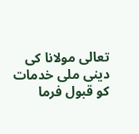تعالی مولانا کی دینی ملی خدمات کو قبول فرما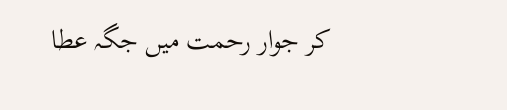کر جوار رحمت میں جگہ عطا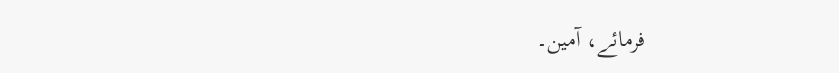فرمائے، آمین۔